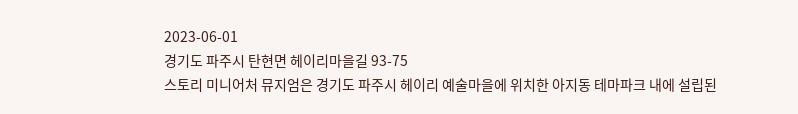2023-06-01
경기도 파주시 탄현면 헤이리마을길 93-75
스토리 미니어처 뮤지엄은 경기도 파주시 헤이리 예술마을에 위치한 아지동 테마파크 내에 설립된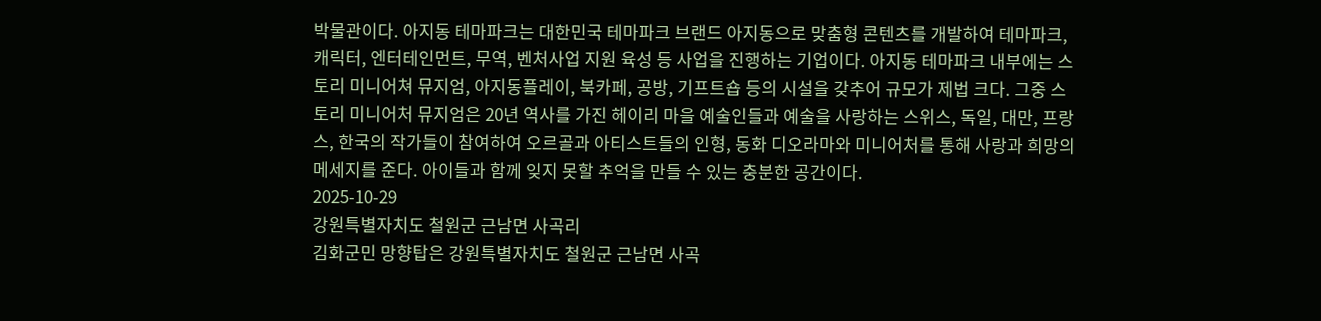박물관이다. 아지동 테마파크는 대한민국 테마파크 브랜드 아지동으로 맞춤형 콘텐츠를 개발하여 테마파크, 캐릭터, 엔터테인먼트, 무역, 벤처사업 지원 육성 등 사업을 진행하는 기업이다. 아지동 테마파크 내부에는 스토리 미니어쳐 뮤지엄, 아지동플레이, 북카페, 공방, 기프트숍 등의 시설을 갖추어 규모가 제법 크다. 그중 스토리 미니어처 뮤지엄은 20년 역사를 가진 헤이리 마을 예술인들과 예술을 사랑하는 스위스, 독일, 대만, 프랑스, 한국의 작가들이 참여하여 오르골과 아티스트들의 인형, 동화 디오라마와 미니어처를 통해 사랑과 희망의 메세지를 준다. 아이들과 함께 잊지 못할 추억을 만들 수 있는 충분한 공간이다.
2025-10-29
강원특별자치도 철원군 근남면 사곡리
김화군민 망향탑은 강원특별자치도 철원군 근남면 사곡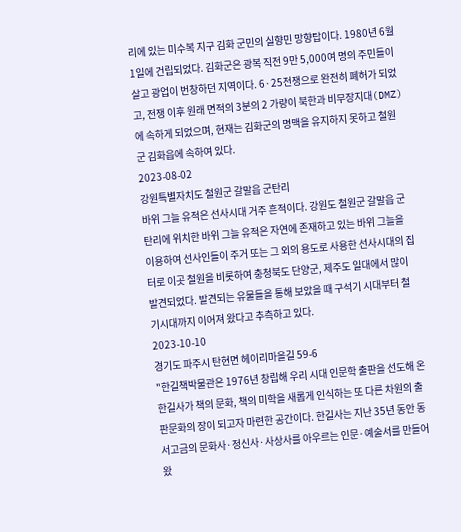리에 있는 미수복 지구 김화 군민의 실향민 망향탑이다. 1980년 6월 1일에 건립되었다. 김화군은 광복 직전 9만 5,000여 명의 주민들이 살고 광업이 번창하던 지역이다. 6·25전쟁으로 완전히 폐허가 되었고, 전쟁 이후 원래 면적의 3분의 2 가량이 북한과 비무장지대(DMZ)에 속하게 되었으며, 현재는 김화군의 명맥을 유지하지 못하고 철원군 김화읍에 속하여 있다.
2023-08-02
강원특별자치도 철원군 갈말읍 군탄리
바위 그늘 유적은 선사시대 거주 흔적이다. 강원도 철원군 갈말읍 군탄리에 위치한 바위 그늘 유적은 자연에 존재하고 있는 바위 그늘을 이용하여 선사인들이 주거 또는 그 외의 용도로 사용한 선사시대의 집터로 이곳 철원을 비롯하여 충청북도 단양군, 제주도 일대에서 많이 발견되었다. 발견되는 유물들을 통해 보았을 때 구석기 시대부터 철기시대까지 이어져 왔다고 추측하고 있다.
2023-10-10
경기도 파주시 탄현면 헤이리마을길 59-6
"한길책박물관은 1976년 창립해 우리 시대 인문학 출판을 선도해 온 한길사가 책의 문화, 책의 미학을 새롭게 인식하는 또 다른 차원의 출판문화의 장이 되고자 마련한 공간이다. 한길사는 지난 35년 동안 동서고금의 문화사·정신사·사상사를 아우르는 인문·예술서를 만들어왔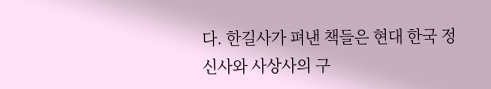다. 한길사가 펴낸 책들은 현대 한국 정신사와 사상사의 구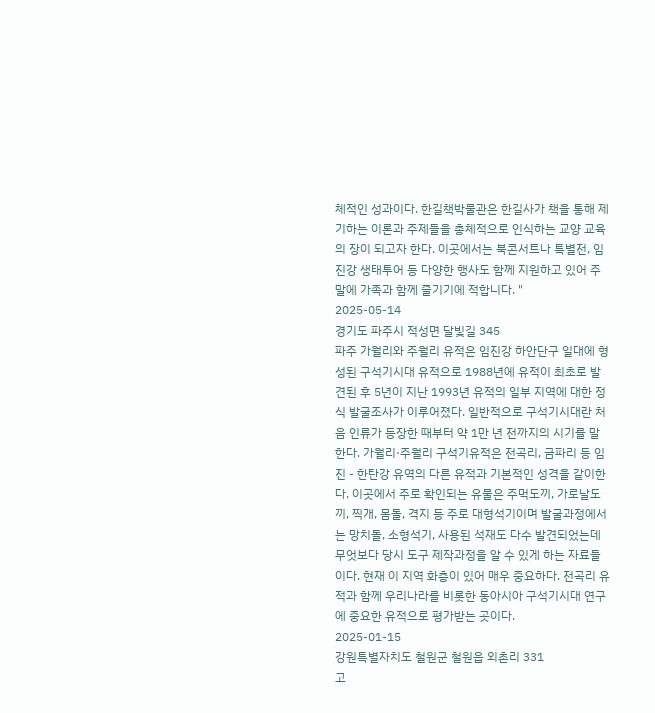체적인 성과이다. 한길책박물관은 한길사가 책을 통해 제기하는 이론과 주제들을 총체적으로 인식하는 교양 교육의 장이 되고자 한다. 이곳에서는 북콘서트나 특별전, 임진강 생태투어 등 다양한 행사도 함께 지원하고 있어 주말에 가족과 함께 즐기기에 적합니다. "
2025-05-14
경기도 파주시 적성면 달빛길 345
파주 가월리와 주월리 유적은 임진강 하안단구 일대에 형성된 구석기시대 유적으로 1988년에 유적이 최초로 발견된 후 5년이 지난 1993년 유적의 일부 지역에 대한 정식 발굴조사가 이루어졌다. 일반적으로 구석기시대란 처음 인류가 등장한 때부터 약 1만 년 전까지의 시기를 말한다. 가월리·주월리 구석기유적은 전곡리, 금파리 등 임진 - 한탄강 유역의 다른 유적과 기본적인 성격을 같이한다. 이곳에서 주로 확인되는 유물은 주먹도끼, 가로날도끼, 찍개, 몸돌, 격지 등 주로 대형석기이며 발굴과정에서는 망치돌, 소형석기, 사용된 석재도 다수 발견되었는데 무엇보다 당시 도구 제작과정을 알 수 있게 하는 자료들이다. 현재 이 지역 화층이 있어 매우 중요하다. 전곡리 유적과 함께 우리나라를 비롯한 동아시아 구석기시대 연구에 중요한 유적으로 평가받는 곳이다.
2025-01-15
강원특별자치도 철원군 철원읍 외촌리 331
고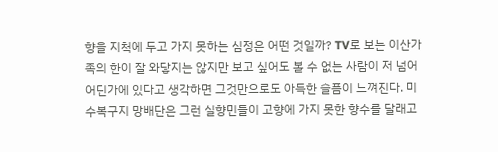향을 지척에 두고 가지 못하는 심정은 어떤 것일까? TV로 보는 이산가족의 한이 잘 와닿지는 않지만 보고 싶어도 볼 수 없는 사람이 저 넘어 어딘가에 있다고 생각하면 그것만으로도 아득한 슬픔이 느껴진다. 미수복구지 망배단은 그런 실향민들이 고향에 가지 못한 향수를 달래고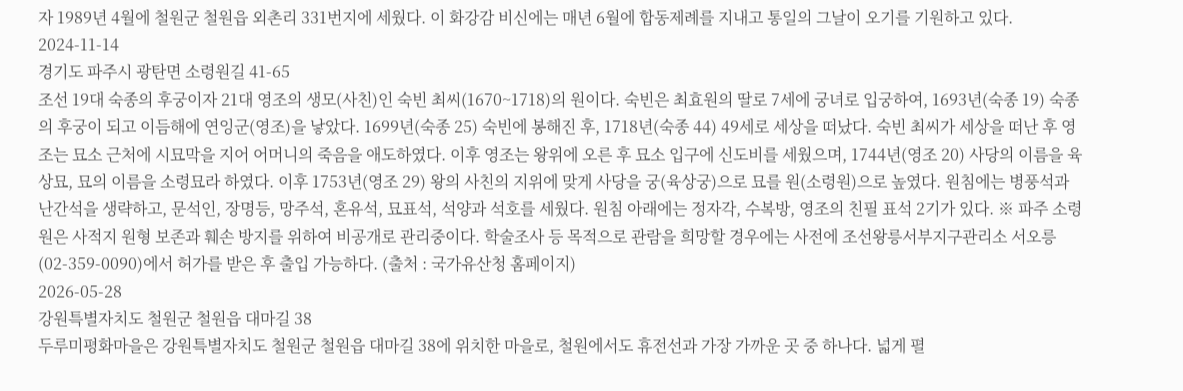자 1989년 4월에 철원군 철원읍 외촌리 331번지에 세웠다. 이 화강감 비신에는 매년 6월에 합동제례를 지내고 통일의 그날이 오기를 기원하고 있다.
2024-11-14
경기도 파주시 광탄면 소령원길 41-65
조선 19대 숙종의 후궁이자 21대 영조의 생모(사친)인 숙빈 최씨(1670~1718)의 원이다. 숙빈은 최효원의 딸로 7세에 궁녀로 입궁하여, 1693년(숙종 19) 숙종의 후궁이 되고 이듬해에 연잉군(영조)을 낳았다. 1699년(숙종 25) 숙빈에 봉해진 후, 1718년(숙종 44) 49세로 세상을 떠났다. 숙빈 최씨가 세상을 떠난 후 영조는 묘소 근처에 시묘막을 지어 어머니의 죽음을 애도하였다. 이후 영조는 왕위에 오른 후 묘소 입구에 신도비를 세웠으며, 1744년(영조 20) 사당의 이름을 육상묘, 묘의 이름을 소령묘라 하였다. 이후 1753년(영조 29) 왕의 사친의 지위에 맞게 사당을 궁(육상궁)으로 묘를 원(소령원)으로 높였다. 원침에는 병풍석과 난간석을 생략하고, 문석인, 장명등, 망주석, 혼유석, 묘표석, 석양과 석호를 세웠다. 원침 아래에는 정자각, 수복방, 영조의 친필 표석 2기가 있다. ※ 파주 소령원은 사적지 원형 보존과 훼손 방지를 위하여 비공개로 관리중이다. 학술조사 등 목적으로 관람을 희망할 경우에는 사전에 조선왕릉서부지구관리소 서오릉(02-359-0090)에서 허가를 받은 후 출입 가능하다. (출처 : 국가유산청 홈페이지)
2026-05-28
강원특별자치도 철원군 철원읍 대마길 38
두루미평화마을은 강원특별자치도 철원군 철원읍 대마길 38에 위치한 마을로, 철원에서도 휴전선과 가장 가까운 곳 중 하나다. 넓게 펼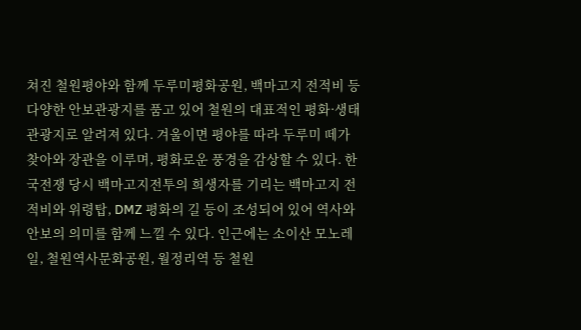쳐진 철원평야와 함께 두루미평화공원, 백마고지 전적비 등 다양한 안보관광지를 품고 있어 철원의 대표적인 평화·생태 관광지로 알려져 있다. 겨울이면 평야를 따라 두루미 떼가 찾아와 장관을 이루며, 평화로운 풍경을 감상할 수 있다. 한국전쟁 당시 백마고지전투의 희생자를 기리는 백마고지 전적비와 위령탑, DMZ 평화의 길 등이 조성되어 있어 역사와 안보의 의미를 함께 느낄 수 있다. 인근에는 소이산 모노레일, 철원역사문화공원, 월정리역 등 철원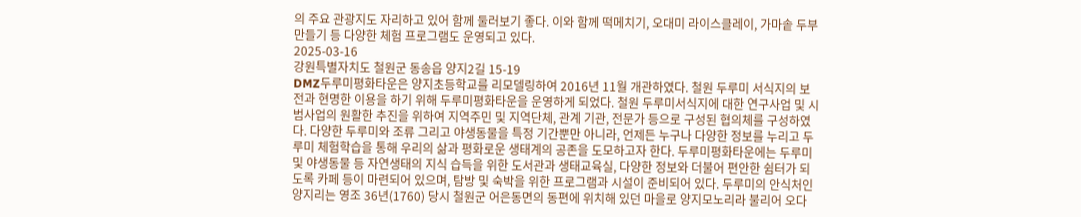의 주요 관광지도 자리하고 있어 함께 둘러보기 좋다. 이와 함께 떡메치기, 오대미 라이스클레이, 가마솥 두부 만들기 등 다양한 체험 프로그램도 운영되고 있다.
2025-03-16
강원특별자치도 철원군 동송읍 양지2길 15-19
DMZ두루미평화타운은 양지초등학교를 리모델링하여 2016년 11월 개관하였다. 철원 두루미 서식지의 보전과 현명한 이용을 하기 위해 두루미평화타운을 운영하게 되었다. 철원 두루미서식지에 대한 연구사업 및 시범사업의 원활한 추진을 위하여 지역주민 및 지역단체, 관계 기관, 전문가 등으로 구성된 협의체를 구성하였다. 다양한 두루미와 조류 그리고 야생동물을 특정 기간뿐만 아니라, 언제든 누구나 다양한 정보를 누리고 두루미 체험학습을 통해 우리의 삶과 평화로운 생태계의 공존을 도모하고자 한다. 두루미평화타운에는 두루미 및 야생동물 등 자연생태의 지식 습득을 위한 도서관과 생태교육실, 다양한 정보와 더불어 편안한 쉼터가 되도록 카페 등이 마련되어 있으며, 탐방 및 숙박을 위한 프로그램과 시설이 준비되어 있다. 두루미의 안식처인 양지리는 영조 36년(1760) 당시 철원군 어은동면의 동편에 위치해 있던 마을로 양지모노리라 불리어 오다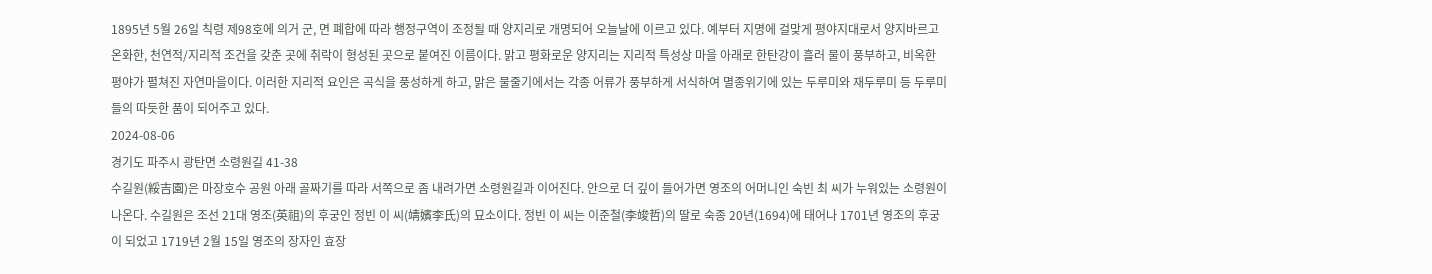1895년 5월 26일 칙령 제98호에 의거 군, 면 폐합에 따라 행정구역이 조정될 때 양지리로 개명되어 오늘날에 이르고 있다. 예부터 지명에 걸맞게 평야지대로서 양지바르고 온화한, 천연적/지리적 조건을 갖춘 곳에 취락이 형성된 곳으로 붙여진 이름이다. 맑고 평화로운 양지리는 지리적 특성상 마을 아래로 한탄강이 흘러 물이 풍부하고, 비옥한 평야가 펼쳐진 자연마을이다. 이러한 지리적 요인은 곡식을 풍성하게 하고, 맑은 물줄기에서는 각종 어류가 풍부하게 서식하여 멸종위기에 있는 두루미와 재두루미 등 두루미들의 따듯한 품이 되어주고 있다.
2024-08-06
경기도 파주시 광탄면 소령원길 41-38
수길원(綏吉園)은 마장호수 공원 아래 골짜기를 따라 서쪽으로 좀 내려가면 소령원길과 이어진다. 안으로 더 깊이 들어가면 영조의 어머니인 숙빈 최 씨가 누워있는 소령원이 나온다. 수길원은 조선 21대 영조(英祖)의 후궁인 정빈 이 씨(靖嬪李氏)의 묘소이다. 정빈 이 씨는 이준철(李竣哲)의 딸로 숙종 20년(1694)에 태어나 1701년 영조의 후궁이 되었고 1719년 2월 15일 영조의 장자인 효장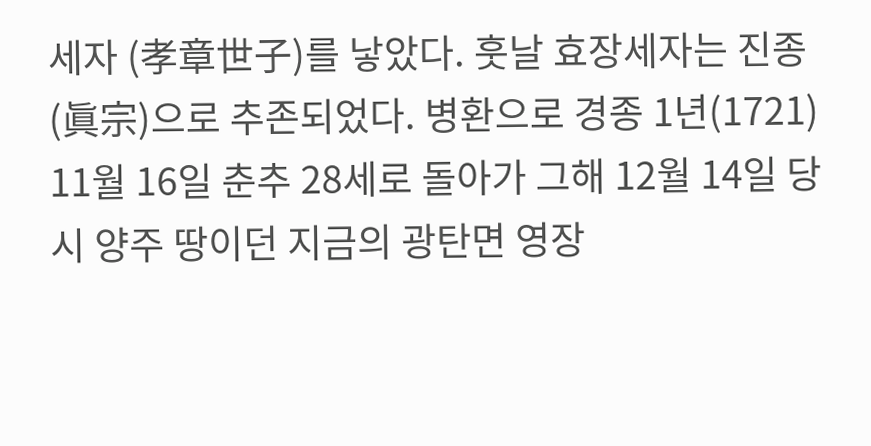세자 (孝章世子)를 낳았다. 훗날 효장세자는 진종(眞宗)으로 추존되었다. 병환으로 경종 1년(1721) 11월 16일 춘추 28세로 돌아가 그해 12월 14일 당시 양주 땅이던 지금의 광탄면 영장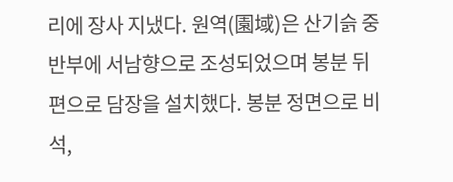리에 장사 지냈다. 원역(園域)은 산기슭 중반부에 서남향으로 조성되었으며 봉분 뒤편으로 담장을 설치했다. 봉분 정면으로 비석,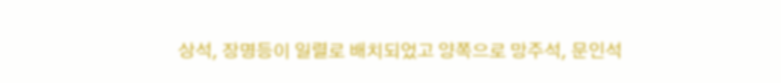상석, 장명등이 일렬로 배치되었고 양쪽으로 망주석, 문인석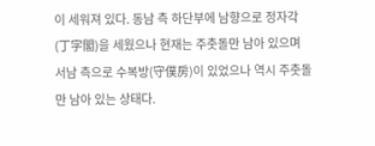이 세워져 있다. 동남 측 하단부에 남향으로 정자각(丁字閣)을 세웠으나 현재는 주춧돌만 남아 있으며 서남 측으로 수복방(守僕房)이 있었으나 역시 주춧돌만 남아 있는 상태다.